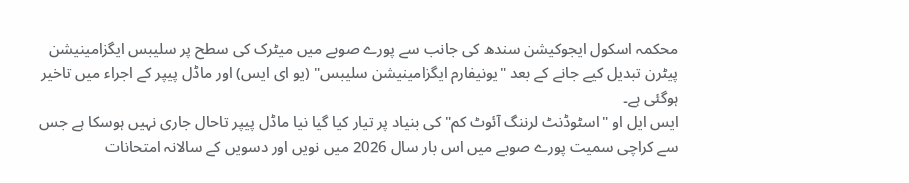محکمہ اسکول ایجوکیشن سندھ کی جانب سے پورے صوبے میں میٹرک کی سطح پر سلیبس ایگزامینیشن پیٹرن تبدیل کیے جانے کے بعد "یونیفارم ایگزامینیشن سلیبس" (یو ای ایس) اور ماڈل پیپر کے اجراء میں تاخیر ہوگئی ہے۔
ایس ایل او "اسٹوڈنٹ لرننگ آئوٹ کم" کی بنیاد پر تیار کیا گیا نیا ماڈل پیپر تاحال جاری نہیں ہوسکا ہے جس سے کراچی سمیت پورے صوبے میں اس بار سال 2026 میں نویں اور دسویں کے سالانہ امتحانات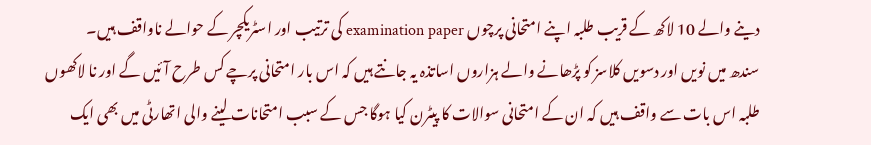دینے والے 10 لاکھ کے قریب طلبہ اپنے امتحانی پرچوں examination paper کی ترتیب اور اسٹریکچر کے حوالے ناواقف ہیں۔
سندھ میں نویں اور دسویں کلاسز کو پڑھانے والے ہزاروں اساتذہ یہ جانتے ہیں کہ اس بار امتحانی پرچے کس طرح آئیں گے اور نا لاکھوں طلبہ اس بات سے واقف ہیں کہ ان کے امتحانی سوالات کا پیٹرن کیا ہوگا جس کے سبب امتحانات لینے والی اتھارٹی میں بھی ایک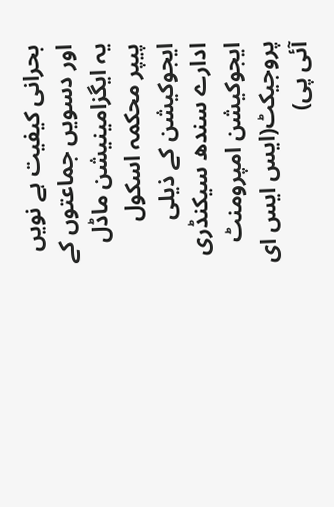بحرانی کیفیت ہے نویں اور دسویں جماعتوں کے یہ ایگزامینیشن ماڈل پیپر محکمہ اسکول ایجوکیشن کے ذیلی ادارے سندھ سیکنڈری ایجوکیشن امپرومنٹ پروجیکٹ(ایس ایس ای آئی پی)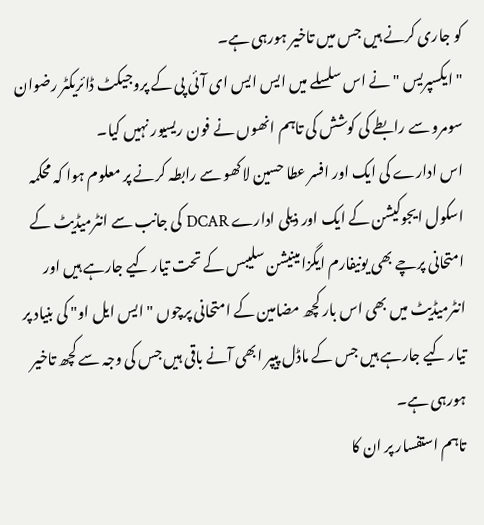کو جاری کرنے ہیں جس میں تاخیر ہورہی ہے۔
" ایکسپریس " نے اس سلسلے میں ایس ایس ای آئی پی کے پروجیکٹ ڈائریکٹر رضوان سومرو سے رابطے کی کوشش کی تاہم انھوں نے فون ریسیور نہیں کیا۔
اس ادارے کی ایک اور افسر عطا حسین لاکھو سے رابطہ کرنے پر معلوم ہوا کہ محکمہ اسکول ایجوکیشن کے ایک اور ذیلی ادارے DCAR کی جانب سے انٹرمیڈیٹ کے امتحانی پرچے بھی یونیفارم ایگزامینیشن سلیبس کے تحت تیار کیے جارہے ہیں اور انٹرمیڈیٹ میں بھی اس بار کچھ مضامین کے امتحانی پرچوں "ایس ایل او" کی بنیاد پر تیار کیے جارہے ہیں جس کے ماڈل پیپر ابھی آنے باقی ہیں جس کی وجہ سے کچھ تاخیر ہورہی ہے۔
تاہم استفسار پر ان کا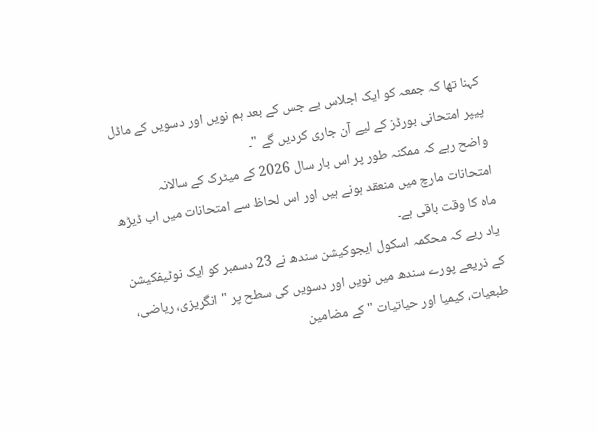کہنا تھا کہ جمعہ کو ایک اجلاس یے جس کے بعد ہم نویں اور دسویں کے ماڈل پیپر امتحانی بورڈز کے لیے آن جاری کردیں گے "۔
واضح رہے کہ ممکنہ طور پر اس بار سال 2026 کے میٹرک کے سالانہ امتحانات مارچ میں منعقد ہونے ہیں اور اس لحاظ سے امتحانات میں اب ڈیڑھ ماہ کا وقت باقی ہے۔
یاد ریے کہ محکمہ اسکول ایجوکیشن سندھ نے 23 دسمبر کو ایک نوٹیفکیشن کے ذریعے پورے سندھ میں نویں اور دسویں کی سطح پر "انگریزی، ریاضی، طبعیات، کیمیا اور حیاتیات " کے مضامین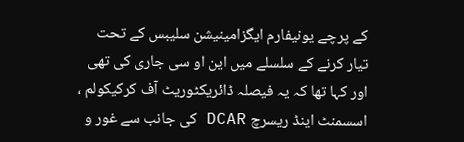کے پرچے یونیفارم ایگزامینیشن سلیبس کے تحت تیار کرنے کے سلسلے میں این او سی جاری کی تھی اور کہا تھا کہ یہ فیصلہ ڈائریکٹوریٹ آف کرکیکولم ، اسسمنٹ اینڈ ریسرچ DCAR کی جانب سے غور و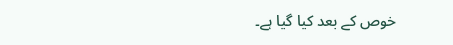خوص کے بعد کیا گیا ہے۔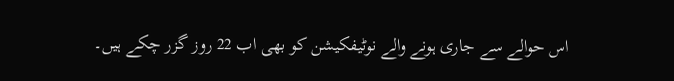اس حوالے سے جاری ہونے والے نوٹیفکیشن کو بھی اب 22 روز گزر چکے ہیں۔